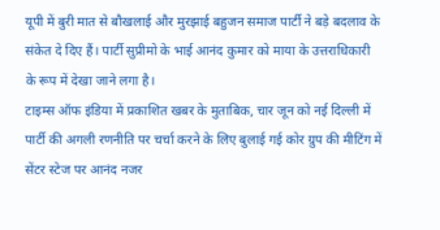यूपी में बुरी मात से बौखलाई और मुरझाई बहुजन समाज पार्टी ने बड़े बदलाव के संकेत दे दिए हैं। पार्टी सुप्रीमो के भाई आनंद कुमार को माया के उत्तराधिकारी के रूप में देखा जाने लगा है।
टाइम्स ऑफ इंडिया में प्रकाशित खबर के मुताबिक, चार जून को नई दिल्ली में पार्टी की अगली रणनीति पर चर्चा करने के लिए बुलाई गई कोर ग्रुप की मीटिंग में सेंटर स्टेज पर आनंद नजर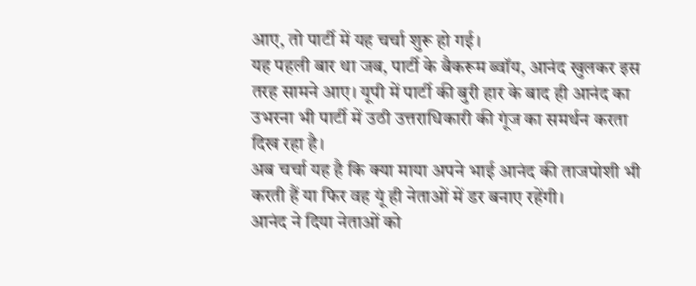आए, तो पार्टी में यह चर्चा शुरू हो गई।
यह पहली बार था जब, पार्टी के बैकरूम ब्वॉय, आनंद खुलकर इस तरह सामने आए। यूपी में पार्टी की बुरी हार के बाद ही आनंद का उभरना भी पार्टी में उठी उत्तराधिकारी की गूंज का समर्थन करता दिख रहा है।
अब चर्चा यह है कि क्या माया अपने भाई आनंद की ताजपोशी भी करती हैं या फिर वह यूं ही नेताओं में डर बनाए रहेंगी।
आनंद ने दिया नेताओं को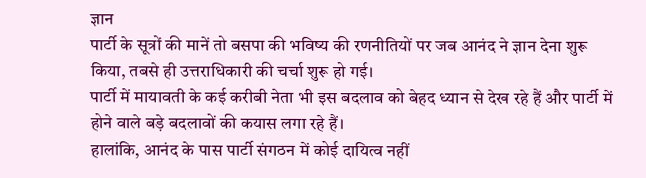ज्ञान
पार्टी के सूत्रों की मानें तो बसपा की भविष्य की रणनीतियों पर जब आनंद ने ज्ञान देना शुरू किया, तबसे ही उत्तराधिकारी की चर्चा शुरू हो गई।
पार्टी में मायावती के कई करीबी नेता भी इस बदलाव को बेहद ध्यान से देख रहे हैं और पार्टी में होने वाले बड़े बदलावों की कयास लगा रहे हैं।
हालांकि, आनंद के पास पार्टी संगठन में कोई दायित्व नहीं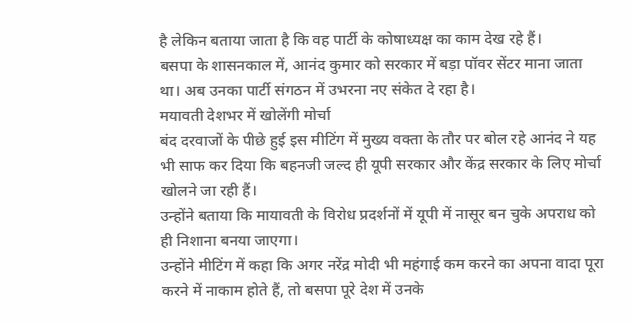है लेकिन बताया जाता है कि वह पार्टी के कोषाध्यक्ष का काम देख रहे हैं।
बसपा के शासनकाल में, आनंद कुमार को सरकार में बड़ा पॉवर सेंटर माना जाता था। अब उनका पार्टी संगठन में उभरना नए संकेत दे रहा है।
मयावती देशभर में खोलेंगी मोर्चा
बंद दरवाजों के पीछे हुई इस मीटिंग में मुख्य वक्ता के तौर पर बोल रहे आनंद ने यह भी साफ कर दिया कि बहनजी जल्द ही यूपी सरकार और केंद्र सरकार के लिए मोर्चा खोलने जा रही हैं।
उन्होंने बताया कि मायावती के विरोध प्रदर्शनों में यूपी में नासूर बन चुके अपराध को ही निशाना बनया जाएगा।
उन्होंने मीटिंग में कहा कि अगर नरेंद्र मोदी भी महंगाई कम करने का अपना वादा पूरा करने में नाकाम होते हैं, तो बसपा पूरे देश में उनके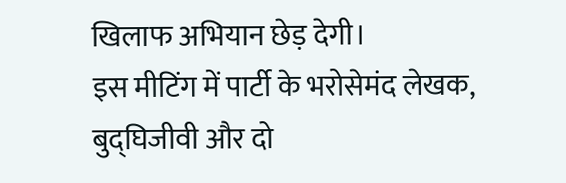खिलाफ अभियान छेड़ देगी।
इस मीटिंग में पार्टी के भरोसेमंद लेखक, बुद्घिजीवी और दो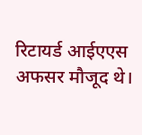रिटायर्ड आईएएस अफसर मौजूद थे।